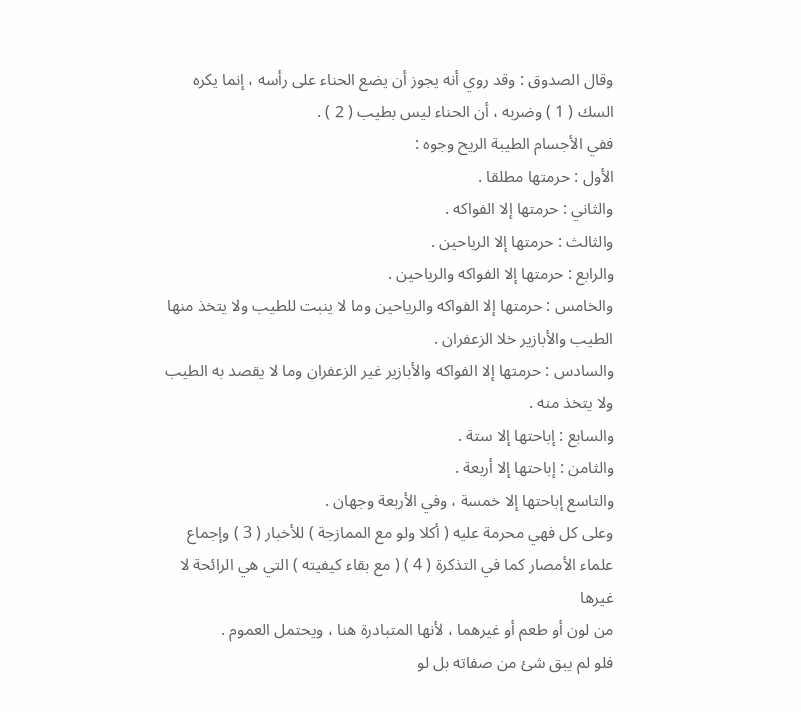وقال الصدوق : وقد روي أنه يجوز أن يضع الحناء على رأسه ، إنما يكره
السك ( 1 ) وضربه ، أن الحناء ليس بطيب ( 2 ) .
ففي الأجسام الطيبة الريح وجوه :
الأول : حرمتها مطلقا .
والثاني : حرمتها إلا الفواكه .
والثالث : حرمتها إلا الرياحين .
والرابع : حرمتها إلا الفواكه والرياحين .
والخامس : حرمتها إلا الفواكه والرياحين وما لا ينبت للطيب ولا يتخذ منها
الطيب والأبازير خلا الزعفران .
والسادس : حرمتها إلا الفواكه والأبازير غير الزعفران وما لا يقصد به الطيب
ولا يتخذ منه .
والسابع : إباحتها إلا ستة .
والثامن : إباحتها إلا أربعة .
والتاسع إباحتها إلا خمسة ، وفي الأربعة وجهان .
وعلى كل فهي محرمة عليه ( أكلا ولو مع الممازجة ) للأخبار ( 3 ) وإجماع
علماء الأمصار كما في التذكرة ( 4 ) ( مع بقاء كيفيته ) التي هي الرائحة لا غيرها
من لون أو طعم أو غيرهما ، لأنها المتبادرة هنا ، ويحتمل العموم .
فلو لم يبق شئ من صفاته بل لو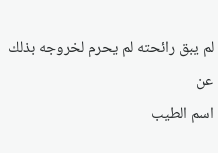لم يبق رائحته لم يحرم لخروجه بذلك عن
اسم الطيب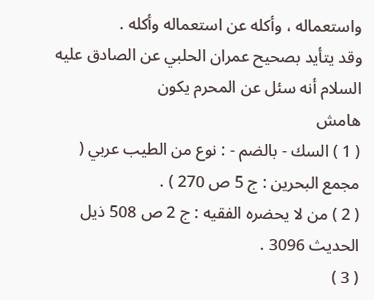واستعماله ، وأكله عن استعماله وأكله .
وقد يتأيد بصحيح عمران الحلبي عن الصادق عليه السلام أنه سئل عن المحرم يكون
هامش
( 1 ) السك - بالضم - : نوع من الطيب عربي ( مجمع البحرين : ج 5 ص 270 ) .
( 2 ) من لا يحضره الفقيه : ج 2 ص 508 ذيل الحديث 3096 .
( 3 )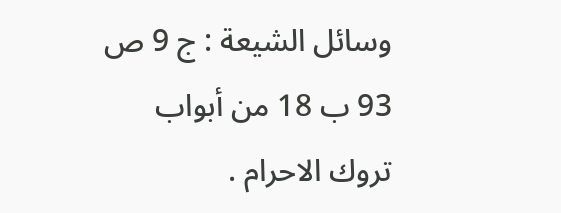وسائل الشيعة : ج 9 ص 93 ب 18 من أبواب تروك الاحرام .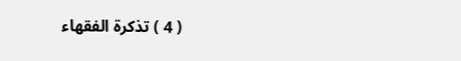( 4 ) تذكرة الفقهاء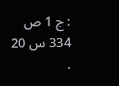: ج 1 ص 334 س 20 .